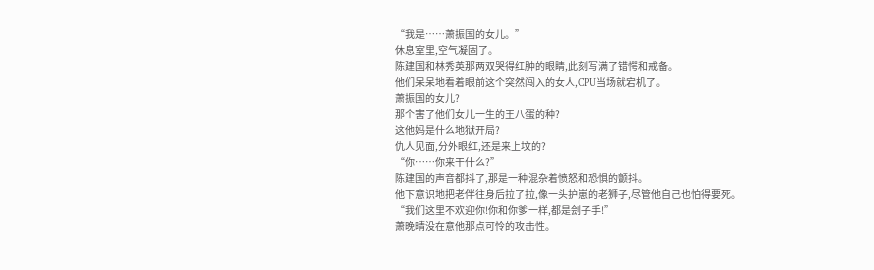“我是……萧振国的女儿。”
休息室里,空气凝固了。
陈建国和林秀英那两双哭得红肿的眼睛,此刻写满了错愕和戒备。
他们呆呆地看着眼前这个突然闯入的女人,CPU当场就宕机了。
萧振国的女儿?
那个害了他们女儿一生的王八蛋的种?
这他妈是什么地狱开局?
仇人见面,分外眼红,还是来上坟的?
“你……你来干什么?”
陈建国的声音都抖了,那是一种混杂着愤怒和恐惧的颤抖。
他下意识地把老伴往身后拉了拉,像一头护崽的老狮子,尽管他自己也怕得要死。
“我们这里不欢迎你!你和你爹一样,都是刽子手!”
萧晚晴没在意他那点可怜的攻击性。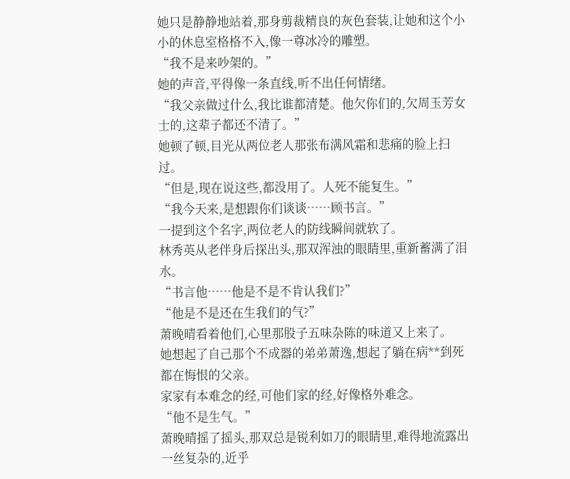她只是静静地站着,那身剪裁精良的灰色套装,让她和这个小小的休息室格格不入,像一尊冰冷的雕塑。
“我不是来吵架的。”
她的声音,平得像一条直线,听不出任何情绪。
“我父亲做过什么,我比谁都清楚。他欠你们的,欠周玉芳女士的,这辈子都还不清了。”
她顿了顿,目光从两位老人那张布满风霜和悲痛的脸上扫过。
“但是,现在说这些,都没用了。人死不能复生。”
“我今天来,是想跟你们谈谈……顾书言。”
一提到这个名字,两位老人的防线瞬间就软了。
林秀英从老伴身后探出头,那双浑浊的眼睛里,重新蓄满了泪水。
“书言他……他是不是不肯认我们?”
“他是不是还在生我们的气?”
萧晚晴看着他们,心里那股子五味杂陈的味道又上来了。
她想起了自己那个不成器的弟弟萧逸,想起了躺在病**到死都在悔恨的父亲。
家家有本难念的经,可他们家的经,好像格外难念。
“他不是生气。”
萧晚晴摇了摇头,那双总是锐利如刀的眼睛里,难得地流露出一丝复杂的,近乎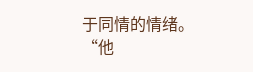于同情的情绪。
“他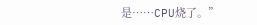是……CPU烧了。”